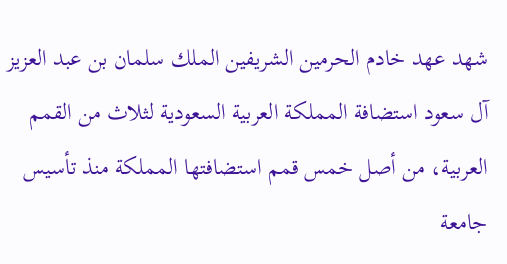شهد عهد خادم الحرمين الشريفين الملك سلمان بن عبد العزيز آل سعود استضافة المملكة العربية السعودية لثلاث من القمم العربية، من أصل خمس قمم استضافتها المملكة منذ تأسيس جامعة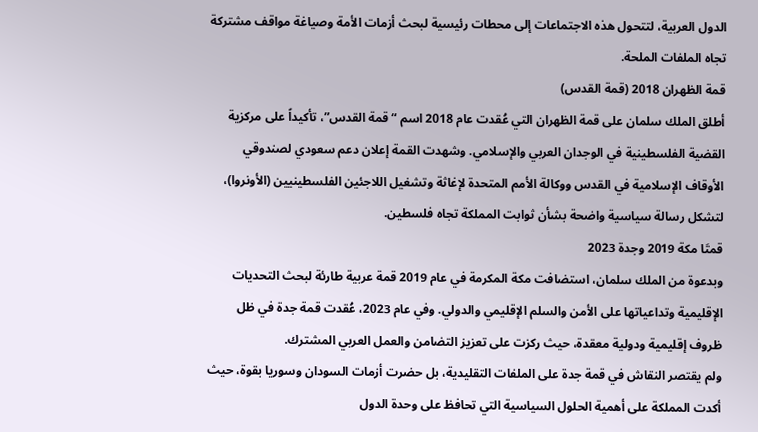الدول العربية، لتتحول هذه الاجتماعات إلى محطات رئيسية لبحث أزمات الأمة وصياغة مواقف مشتركة تجاه الملفات الملحة.
قمة الظهران 2018 (قمة القدس)
أطلق الملك سلمان على قمة الظهران التي عُقدت عام 2018 اسم “قمة القدس”، تأكيداً على مركزية القضية الفلسطينية في الوجدان العربي والإسلامي. وشهدت القمة إعلان دعم سعودي لصندوقي الأوقاف الإسلامية في القدس ووكالة الأمم المتحدة لإغاثة وتشغيل اللاجئين الفلسطينيين (الأونروا)، لتشكل رسالة سياسية واضحة بشأن ثوابت المملكة تجاه فلسطين.
قمتَا مكة 2019 وجدة 2023
وبدعوة من الملك سلمان، استضافت مكة المكرمة في عام 2019 قمة عربية طارئة لبحث التحديات الإقليمية وتداعياتها على الأمن والسلم الإقليمي والدولي. وفي عام 2023، عُقدت قمة جدة في ظل ظروف إقليمية ودولية معقدة، حيث ركزت على تعزيز التضامن والعمل العربي المشترك.
ولم يقتصر النقاش في قمة جدة على الملفات التقليدية، بل حضرت أزمات السودان وسوريا بقوة، حيث أكدت المملكة على أهمية الحلول السياسية التي تحافظ على وحدة الدول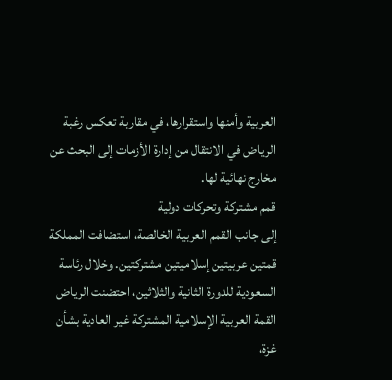العربية وأمنها واستقرارها، في مقاربة تعكس رغبة الرياض في الانتقال من إدارة الأزمات إلى البحث عن مخارج نهائية لها.
قمم مشتركة وتحركات دولية
إلى جانب القمم العربية الخالصة، استضافت المملكة قمتين عربيتين إسلاميتين مشتركتين. وخلال رئاسة السعودية للدورة الثانية والثلاثين، احتضنت الرياض القمة العربية الإسلامية المشتركة غير العادية بشأن غزة،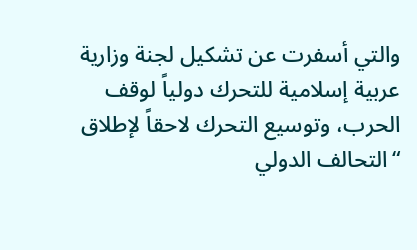والتي أسفرت عن تشكيل لجنة وزارية عربية إسلامية للتحرك دولياً لوقف الحرب، وتوسيع التحرك لاحقاً لإطلاق “التحالف الدولي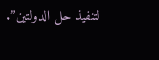لتنفيذ حل الدولتين”.